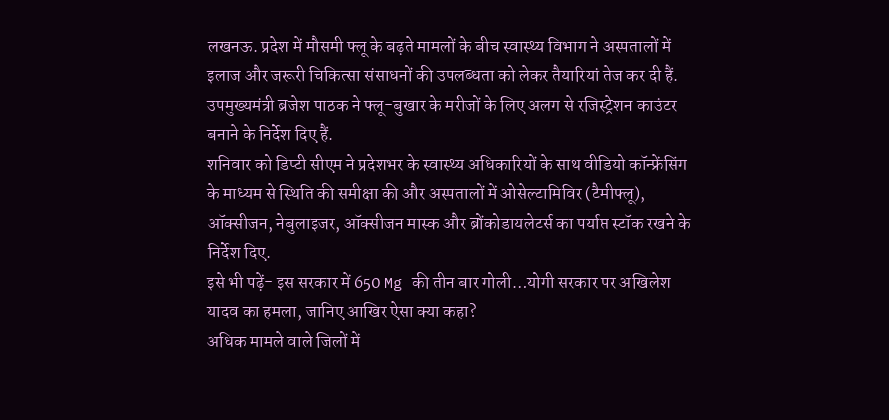लखनऊ. प्रदेश में मौसमी फ्लू के बढ़ते मामलों के बीच स्वास्थ्य विभाग ने अस्पतालों में इलाज और जरूरी चिकित्सा संसाधनों की उपलब्धता को लेकर तैयारियां तेज कर दी हैं. उपमुख्यमंत्री ब्रजेश पाठक ने फ्लू-बुखार के मरीजों के लिए अलग से रजिस्ट्रेशन काउंटर बनाने के निर्देश दिए हैं.
शनिवार को डिप्टी सीएम ने प्रदेशभर के स्वास्थ्य अधिकारियों के साथ वीडियो कॉन्फ्रेंसिंग के माध्यम से स्थिति की समीक्षा की और अस्पतालों में ओसेल्टामिविर (टैमीफ्लू), ऑक्सीजन, नेबुलाइजर, ऑक्सीजन मास्क और ब्रोंकोडायलेटर्स का पर्याप्त स्टॉक रखने के निर्देश दिए.
इसे भी पढ़ें- इस सरकार में 650 Mg की तीन बार गोली…योगी सरकार पर अखिलेश यादव का हमला, जानिए आखिर ऐसा क्या कहा?
अधिक मामले वाले जिलों में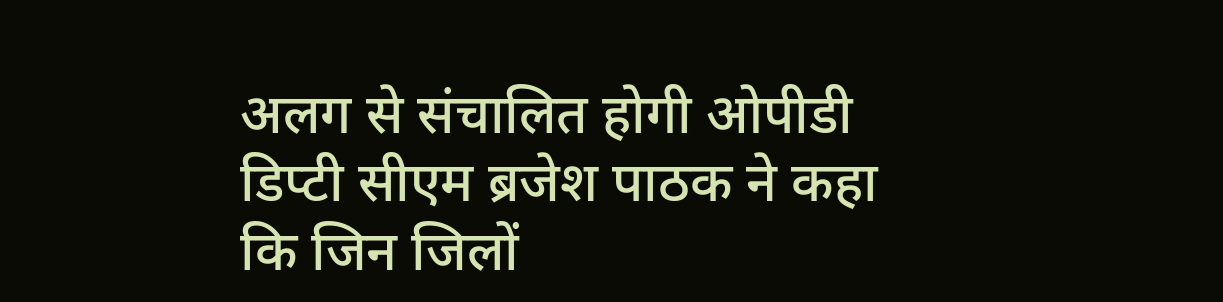अलग से संचालित होगी ओपीडी
डिप्टी सीएम ब्रजेश पाठक ने कहा कि जिन जिलों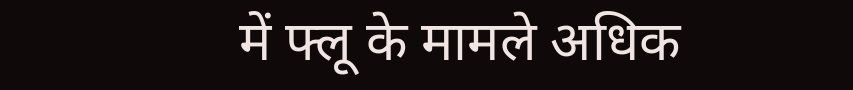में फ्लू के मामले अधिक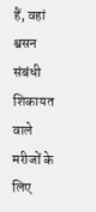हैं, वहां श्वसन संबंधी शिकायत वाले मरीजों के लिए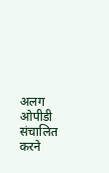अलग ओपीडी संचालित करने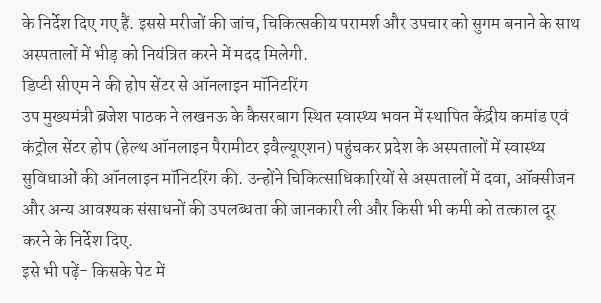के निर्देश दिए गए हैं. इससे मरीजों की जांच, चिकित्सकीय परामर्श और उपचार को सुगम बनाने के साथ अस्पतालों में भीड़ को नियंत्रित करने में मदद मिलेगी.
डिप्टी सीएम ने की होप सेंटर से ऑनलाइन मॉनिटरिंग
उप मुख्यमंत्री ब्रजेश पाठक ने लखनऊ के कैसरबाग स्थित स्वास्थ्य भवन में स्थापित केंद्रीय कमांड एवं कंट्रोल सेंटर होप (हेल्थ ऑनलाइन पैरामीटर इवैल्यूएशन) पहुंचकर प्रदेश के अस्पतालों में स्वास्थ्य सुविधाओं की ऑनलाइन मॉनिटरिंग की. उन्होंने चिकित्साधिकारियों से अस्पतालों में दवा, ऑक्सीजन और अन्य आवश्यक संसाधनों की उपलब्धता की जानकारी ली और किसी भी कमी को तत्काल दूर करने के निर्देश दिए.
इसे भी पढ़ें- किसके पेट में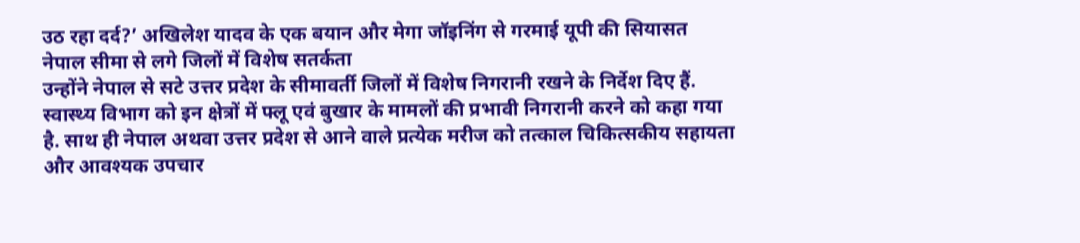उठ रहा दर्द?’ अखिलेश यादव के एक बयान और मेगा जॉइनिंग से गरमाई यूपी की सियासत
नेपाल सीमा से लगे जिलों में विशेष सतर्कता
उन्होंने नेपाल से सटे उत्तर प्रदेश के सीमावर्ती जिलों में विशेष निगरानी रखने के निर्देश दिए हैं. स्वास्थ्य विभाग को इन क्षेत्रों में फ्लू एवं बुखार के मामलों की प्रभावी निगरानी करने को कहा गया है. साथ ही नेपाल अथवा उत्तर प्रदेश से आने वाले प्रत्येक मरीज को तत्काल चिकित्सकीय सहायता और आवश्यक उपचार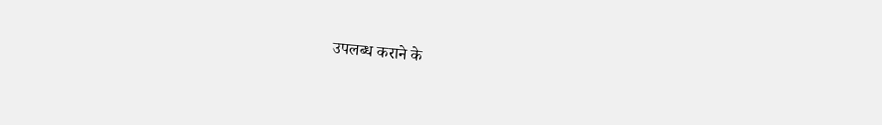उपलब्ध कराने के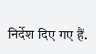निर्देश दिए गए हैं.